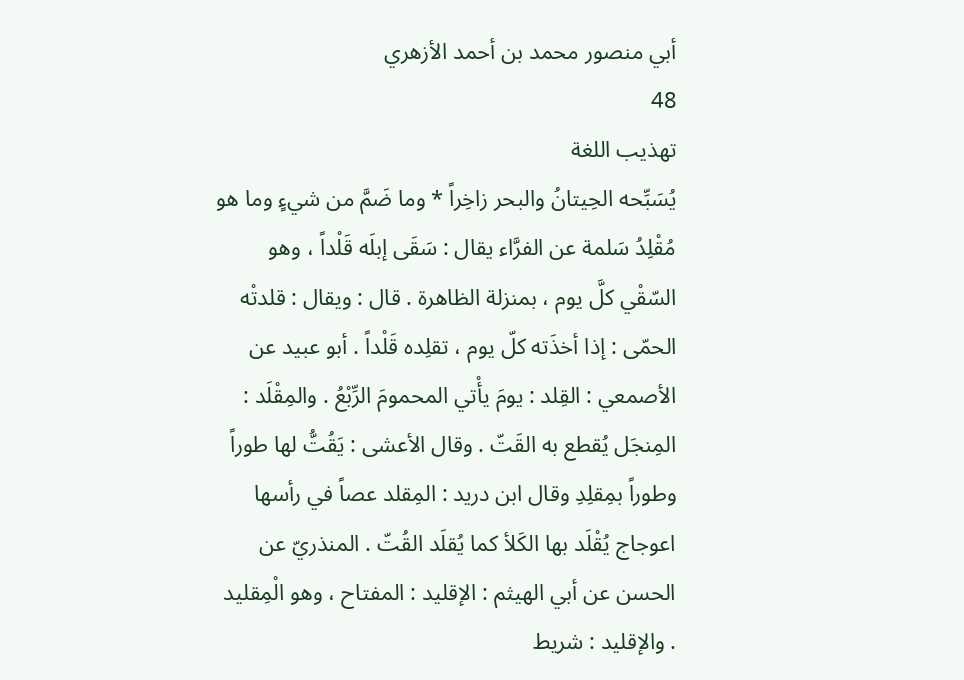أبي منصور محمد بن أحمد الأزهري
48
تهذيب اللغة
يُسَبِّحه الحِيتانُ والبحر زاخِراً * وما ضَمَّ من شيءٍ وما هو مُقْلِدُ سَلمة عن الفرَّاء يقال : سَقَى إبلَه قَلْداً ، وهو السّقْي كلَّ يوم ، بمنزلة الظاهرة . قال : ويقال : قلدتْه الحمّى : إذا أخذَته كلّ يوم ، تقلِده قَلْداً . أبو عبيد عن الأصمعي : القِلد : يومَ يأْتي المحمومَ الرِّبْعُ . والمِقْلَد : المِنجَل يُقطع به القَتّ . وقال الأعشى : يَقُتُّ لها طوراً وطوراً بمِقلِدِ وقال ابن دريد : المِقلد عصاً في رأسها اعوجاج يُقْلَد بها الكَلأ كما يُقلَد القُتّ . المنذريّ عن الحسن عن أبي الهيثم : الإقليد : المفتاح ، وهو الْمِقليد . والإقليد : شريط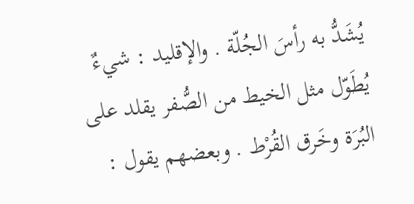يُشَدُّ به رأسَ الجُلّة . والإقليد : شيءٌ يُطَوّل مثل الخيط من الصُّفر يقلد على البُرَة وخَرق القُرْط . وبعضهم يقول :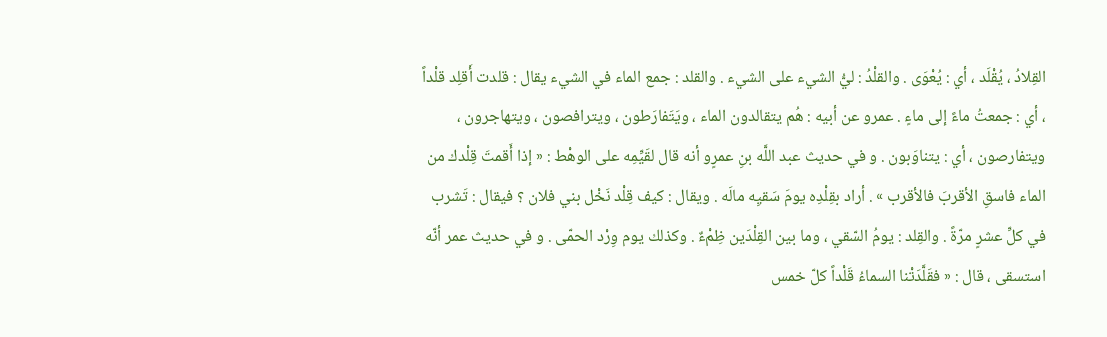القِلادُ ، يُقْلَد ، أي : يُعْوَى . والقلْدُ : ليُّ الشيء على الشيء . والقلد : جمع الماء في الشيء يقال : قلدت أَقلِد قلْداً ، أي : جمعتُ ماءً إلى ماءٍ . عمرو عن أبيه : هُم يتقالدون الماء ، ويَتَفارَطون ، ويترافصون ، ويتهاجرون ، ويتفارصون ، أي : يتناوَبون . و في حديث عبد اللَّه بنِ عمرٍو أنه قال لقَيِّمِه على الوهْط : « إذا أَقمتَ قِلْدك من الماء فاسقِ الأقربَ فالأقرب » . أراد بقِلْدِه يومَ سَقيِه مالَه . ويقال : كيف قِلْد نَخْل بني فلان ؟ فيقال : تَشرب في كلِّ عشرٍ مرّةً . والقِلد : يومُ السّقي ، وما بين القِلْدَين ظِمْءٌ . وكذلك يوم وِرْد الحمّى . و في حديث عمر أنّه استسقى ، قال : « فقَلَّدَتْنا السماءُ قَلْداً كلّ خمس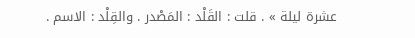عشرة ليلة » . قلت : القَلْد : المَصْدر . والقِلْد : الاسم .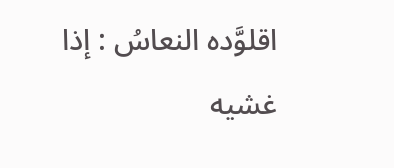اقلوَّده النعاسُ : إذا غشيه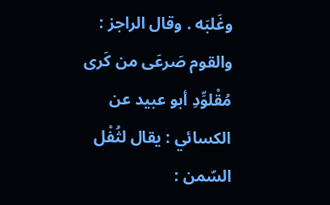وغَلبَه . وقال الراجز : والقوم صَرعَى من كَرى مُقْلوِّدِ أبو عبيد عن الكسائي : يقال لثُفْل السّمن :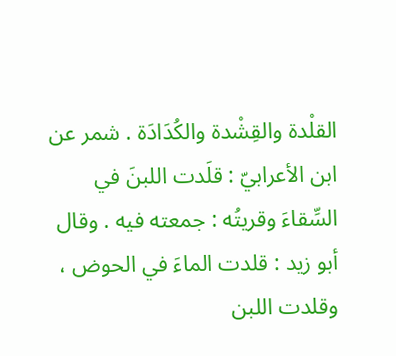القلْدة والقِشْدة والكُدَادَة . شمر عن ابن الأعرابيّ : قلَدت اللبنَ في السِّقاءَ وقريتُه : جمعته فيه . وقال أبو زيد : قلدت الماءَ في الحوض ، وقلدت اللبن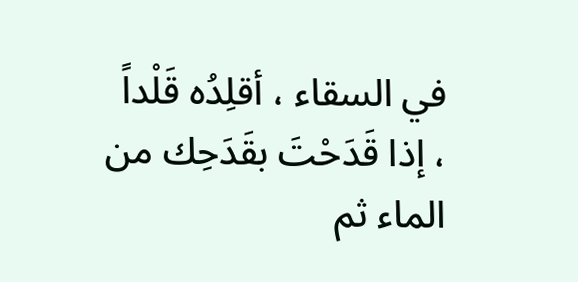في السقاء ، أقلِدُه قَلْداً ، إذا قَدَحْتَ بقَدَحِك من الماء ثم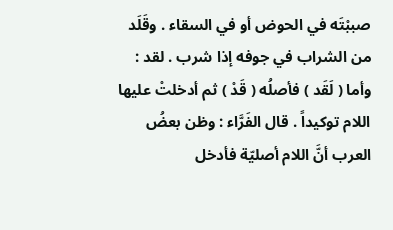صببْتَه في الحوض أو في السقاء . وقَلَد من الشراب في جوفه إذا شرب . لقد : وأما ( لَقَد ) فأصلُه ( قَدْ ) ثم أدخلتْ عليها اللام توكيداً . قال الفَرَّاء : وظن بعضُ العرب أنَّ اللام أصليّة فأدخل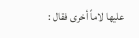عليها لاماً أخرى فقال :